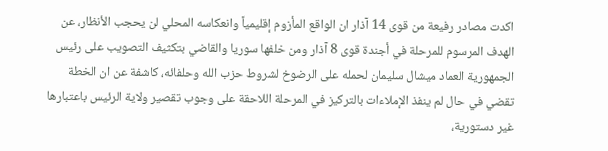اكدت مصادر رفيعة من قوى 14 آذار ان الواقع المأزوم إقليمياً وانعكاسه المحلي لن يحجب الأنظار، عن الهدف المرسوم للمرحلة في أجندة قوى 8 آذار ومن خلفها سوريا والقاضي بتكثيف التصويب على رئيس الجمهورية العماد ميشال سليمان لحمله على الرضوخ لشروط حزب الله وحلفائه، كاشفة عن ان الخطة تقضي في حال لم ينفذ الإملاءات بالتركيز في المرحلة اللاحقة على وجوب تقصير ولاية الرئيس باعتبارها غير دستورية،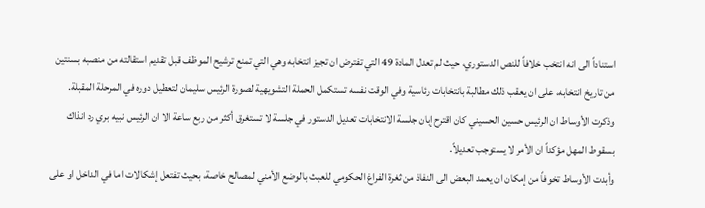استناداً الى انه انتخب خلافاً للنص الدستوري، حيث لم تعدل المادة 49 التي تفترض ان تجيز انتخابه وهي التي تمنع ترشيح الموظف قبل تقديم استقالته من منصبه بسنتين من تاريخ انتخابه، على ان يعقب ذلك مطالبة بانتخابات رئاسية وفي الوقت نفسه تستكمل الحملة التشويهية لصورة الرئيس سليمان لتعطيل دوره في المرحلة المقبلة.
وذكرت الأوساط ان الرئيس حسين الحسيني كان اقترح إبان جلسة الانتخابات تعديل الدستور في جلسة لا تستغرق أكثر من ربع ساعة الا ان الرئيس نبيه بري رد انذاك بسقوط المهل مؤكداً ان الأمر لا يستوجب تعديلاً.
وأبدت الأوساط تخوفاً من إمكان ان يعمد البعض الى النفاذ من ثغرة الفراغ الحكومي للعبث بالوضع الأمني لمصالح خاصة، بحيث تفتعل إشكالات اما في الداخل او على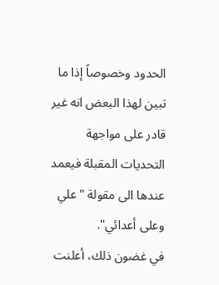الحدود وخصوصاً إذا ما تبين لهذا البعض انه غير قادر على مواجهة التحديات المقبلة فيعمد عندها الى مقولة "علي وعلى أعدائي".
في غضون ذلك، أعلنت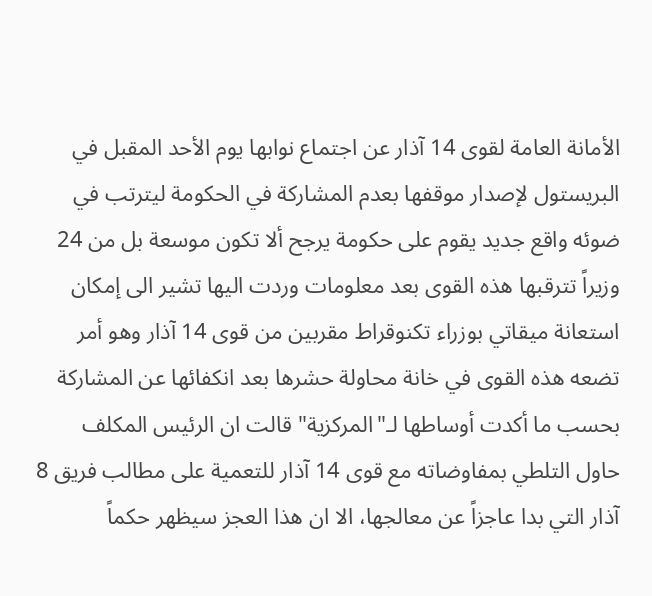الأمانة العامة لقوى 14 آذار عن اجتماع نوابها يوم الأحد المقبل في البريستول لإصدار موقفها بعدم المشاركة في الحكومة ليترتب في ضوئه واقع جديد يقوم على حكومة يرجح ألا تكون موسعة بل من 24 وزيراً تترقبها هذه القوى بعد معلومات وردت اليها تشير الى إمكان استعانة ميقاتي بوزراء تكنوقراط مقربين من قوى 14 آذار وهو أمر تضعه هذه القوى في خانة محاولة حشرها بعد انكفائها عن المشاركة بحسب ما أكدت أوساطها لـ"المركزية" قالت ان الرئيس المكلف حاول التلطي بمفاوضاته مع قوى 14 آذار للتعمية على مطالب فريق 8 آذار التي بدا عاجزاً عن معالجها، الا ان هذا العجز سيظهر حكماً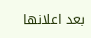بعد اعلانها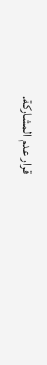قرار عدم المشاركة.